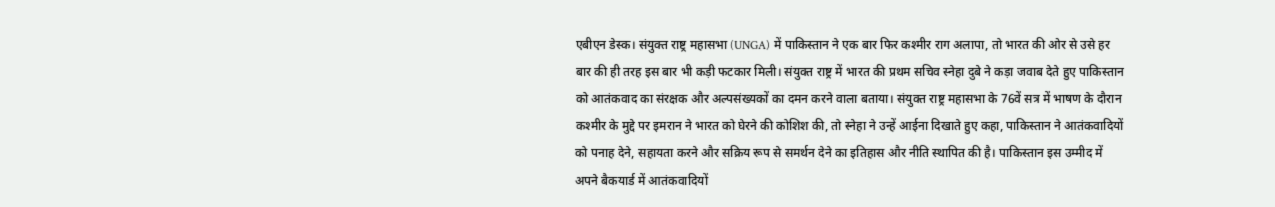एबीएन डेस्क। संयुक्त राष्ट्र महासभा (UNGA) में पाकिस्तान ने एक बार फिर कश्मीर राग अलापा, तो भारत की ओर से उसे हर बार की ही तरह इस बार भी कड़ी फटकार मिली। संयुक्त राष्ट्र में भारत की प्रथम सचिव स्नेहा दुबे ने कड़ा जवाब देते हुए पाकिस्तान को आतंकवाद का संरक्षक और अल्पसंख्यकों का दमन करने वाला बताया। संयुक्त राष्ट्र महासभा के 76वें सत्र में भाषण के दौरान कश्मीर के मुद्दे पर इमरान ने भारत को घेरने की कोशिश की, तो स्नेहा ने उन्हें आईना दिखाते हुए कहा, पाकिस्तान ने आतंकवादियों को पनाह देने, सहायता करने और सक्रिय रूप से समर्थन देने का इतिहास और नीति स्थापित की है। पाकिस्तान इस उम्मीद में अपने बैकयार्ड में आतंकवादियों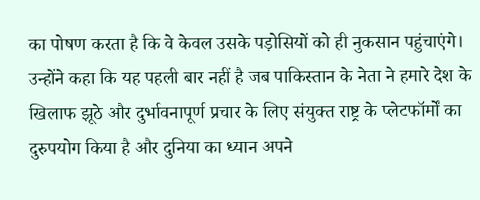का पोषण करता है कि वे केवल उसके पड़ोसियों को ही नुकसान पहुंचाएंगे। उन्होंने कहा कि यह पहली बार नहीं है जब पाकिस्तान के नेता ने हमारे देश के खिलाफ झूठे और दुर्भावनापूर्ण प्रचार के लिए संयुक्त राष्ट्र के प्लेटफॉर्मों का दुरुपयोग किया है और दुनिया का ध्यान अपने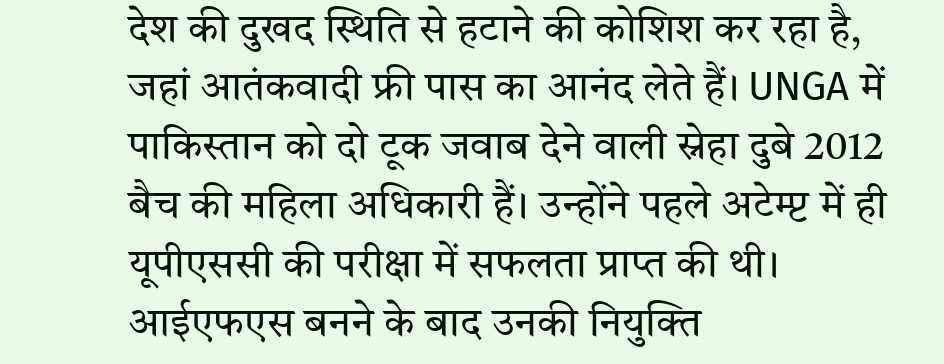देश की दुखद स्थिति से हटाने की कोशिश कर रहा है, जहां आतंकवादी फ्री पास का आनंद लेते हैं। UNGA में पाकिस्तान को दो टूक जवाब देने वाली स्नेहा दुबे 2012 बैच की महिला अधिकारी हैं। उन्होंने पहले अटेम्प्ट में ही यूपीएससी की परीक्षा में सफलता प्राप्त की थी। आईएफएस बनने के बाद उनकी नियुक्ति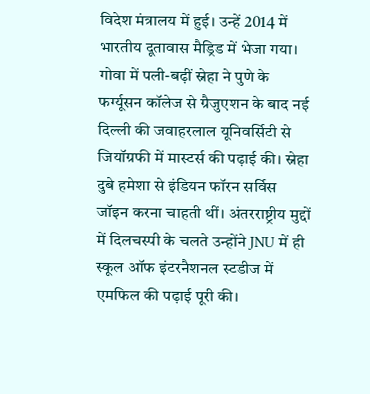विदेश मंत्रालय में हुई। उन्हें 2014 में भारतीय दूतावास मैड्रिड में भेजा गया। गोवा में पली-बढ़ीं स्नेहा ने पुणे के फर्ग्यूसन कॉलेज से ग्रैजुएशन के बाद नई दिल्ली की जवाहरलाल यूनिवर्सिटी से जियॉग्रफी में मास्टर्स की पढ़ाई की। स्नेहा दुबे हमेशा से इंडियन फॉरन सर्विस जॉइन करना चाहती थीं। अंतरराष्ट्रीय मुद्दों में दिलचस्पी के चलते उन्होंने JNU में ही स्कूल ऑफ इंटरनैशनल स्टडीज में एमफिल की पढ़ाई पूरी की।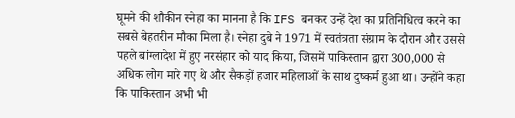घूमने की शौकीन स्नेहा का मानना है कि IFS बनकर उन्हें देश का प्रतिनिधित्व करने का सबसे बेहतरीन मौका मिला है। स्नेहा दुबे ने 1971 में स्वतंत्रता संग्राम के दौरान और उससे पहले बांग्लादेश में हुए नरसंहार को याद किया, जिसमें पाकिस्तान द्वारा 300,000 से अधिक लोग मारे गए थे और सैकड़ों हजार महिलाओं के साथ दुष्कर्म हुआ था। उन्होंने कहा कि पाकिस्तान अभी भी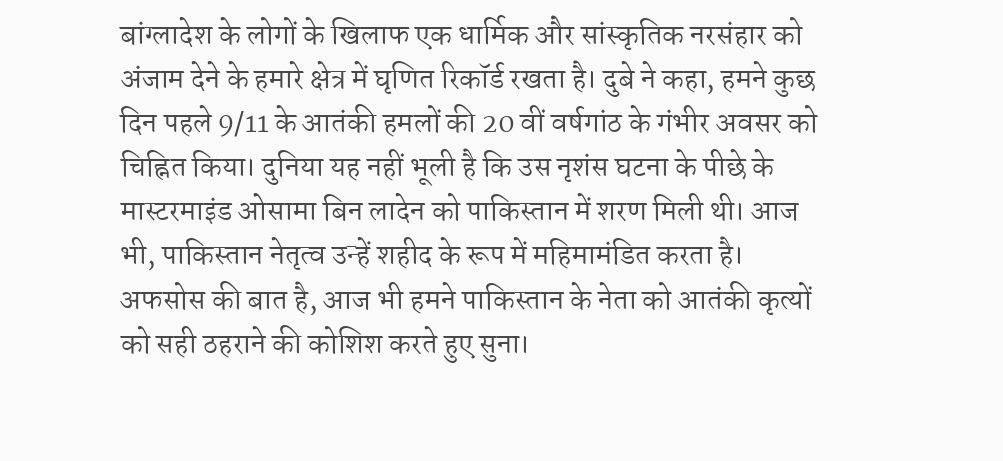बांग्लादेश के लोगों के खिलाफ एक धार्मिक और सांस्कृतिक नरसंहार को अंजाम देने के हमारे क्षेत्र में घृणित रिकॉर्ड रखता है। दुबे ने कहा, हमने कुछ दिन पहले 9/11 के आतंकी हमलों की 20 वीं वर्षगांठ के गंभीर अवसर को चिह्नित किया। दुनिया यह नहीं भूली है कि उस नृशंस घटना के पीछे के मास्टरमाइंड ओसामा बिन लादेन को पाकिस्तान में शरण मिली थी। आज भी, पाकिस्तान नेतृत्व उन्हें शहीद के रूप में महिमामंडित करता है। अफसोस की बात है, आज भी हमने पाकिस्तान के नेता को आतंकी कृत्यों को सही ठहराने की कोशिश करते हुए सुना।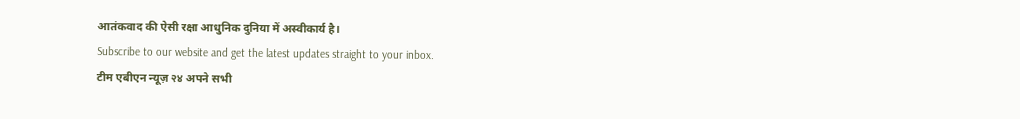आतंकवाद की ऐसी रक्षा आधुनिक दुनिया में अस्वीकार्य है।
Subscribe to our website and get the latest updates straight to your inbox.
टीम एबीएन न्यूज़ २४ अपने सभी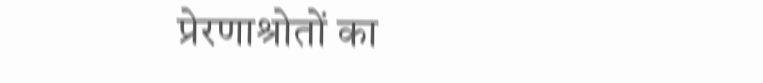प्रेरणाश्रोतों का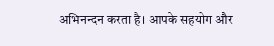अभिनन्दन करता है। आपके सहयोग और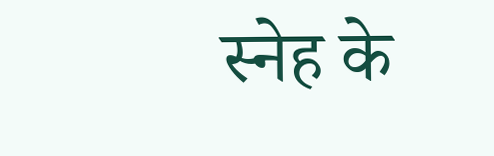स्नेह के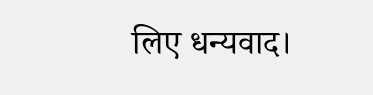लिए धन्यवाद।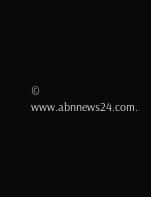© www.abnnews24.com.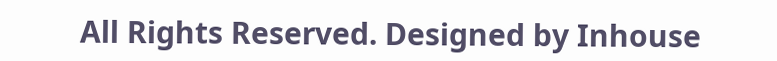All Rights Reserved. Designed by Inhouse